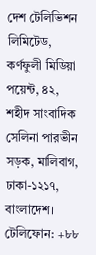দেশ টেলিভিশন লিমিটেড, কর্ণফুলী মিডিয়া পয়েন্ট, ৪২, শহীদ সাংবাদিক সেলিনা পারভীন সড়ক, মালিবাগ, ঢাকা-১২১৭, বাংলাদেশ।
টেলিফোন: +৮৮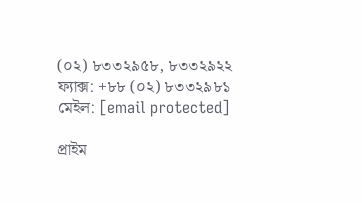(০২) ৮৩৩২৯৫৮, ৮৩৩২৯২২ ফ্যাক্স: +৮৮ (০২) ৮৩৩২৯৮১ মেইল: [email protected]

প্রাইম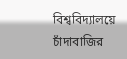বিশ্ববিদ্যালয়ে চাঁদাবাজির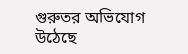গুরুতর অভিযোগ উঠেছে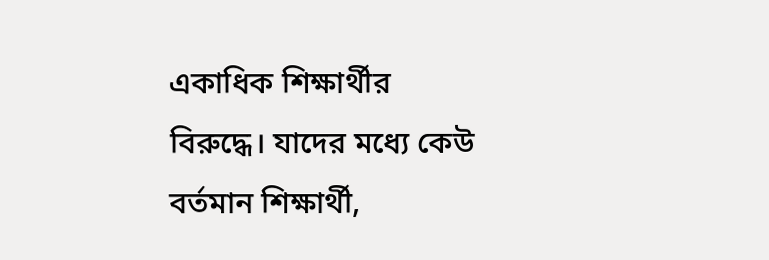একাধিক শিক্ষার্থীর বিরুদ্ধে। যাদের মধ্যে কেউ বর্তমান শিক্ষার্থী,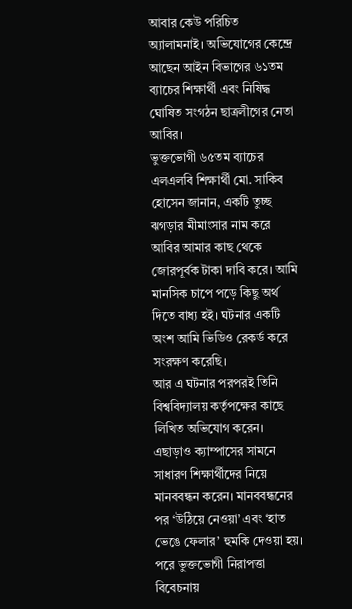আবার কেউ পরিচিত অ্যালামনাই। অভিযোগের কেন্দ্রে আছেন আইন বিভাগের ৬১তম ব্যাচের শিক্ষার্থী এবং নিষিদ্ধ ঘোষিত সংগঠন ছাত্রলীগের নেতা আবির।
ভুক্তভোগী ৬৫তম ব্যাচের এলএলবি শিক্ষার্থী মো. সাকিব হোসেন জানান, একটি তুচ্ছ ঝগড়ার মীমাংসার নাম করে আবির আমার কাছ থেকে জোরপূর্বক টাকা দাবি করে। আমি মানসিক চাপে পড়ে কিছু অর্থ দিতে বাধ্য হই। ঘটনার একটি অংশ আমি ভিডিও রেকর্ড করে সংরক্ষণ করেছি।
আর এ ঘটনার পরপরই তিনি বিশ্ববিদ্যালয় কর্তৃপক্ষের কাছে লিখিত অভিযোগ করেন। এছাড়াও ক্যাম্পাসের সামনে সাধারণ শিক্ষার্থীদের নিয়ে মানববন্ধন করেন। মানববন্ধনের পর ‘উঠিয়ে নেওয়া’ এবং ‘হাত ভেঙে ফেলার’ হুমকি দেওয়া হয়। পরে ভুক্তভোগী নিরাপত্তা বিবেচনায়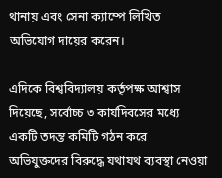থানায় এবং সেনা ক্যাম্পে লিখিত অভিযোগ দায়ের করেন।

এদিকে বিশ্ববিদ্যালয় কর্তৃপক্ষ আশ্বাস দিয়েছে, সর্বোচ্চ ৩ কার্যদিবসের মধ্যে একটি তদন্ত কমিটি গঠন করে অভিযুক্তদের বিরুদ্ধে যথাযথ ব্যবস্থা নেওয়া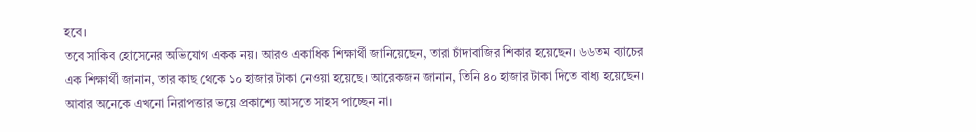হবে।
তবে সাকিব হোসেনের অভিযোগ একক নয়। আরও একাধিক শিক্ষার্থী জানিয়েছেন, তারা চাঁদাবাজির শিকার হয়েছেন। ৬৬তম ব্যাচের এক শিক্ষার্থী জানান, তার কাছ থেকে ১০ হাজার টাকা নেওয়া হয়েছে। আরেকজন জানান, তিনি ৪০ হাজার টাকা দিতে বাধ্য হয়েছেন। আবার অনেকে এখনো নিরাপত্তার ভয়ে প্রকাশ্যে আসতে সাহস পাচ্ছেন না।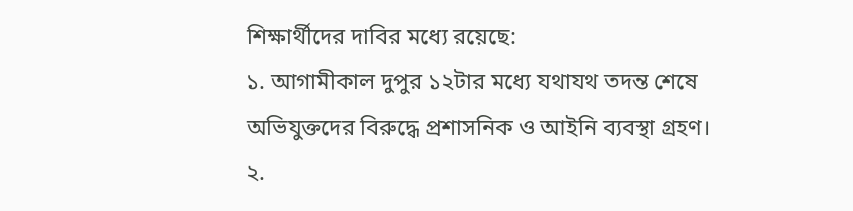শিক্ষার্থীদের দাবির মধ্যে রয়েছে:
১. আগামীকাল দুপুর ১২টার মধ্যে যথাযথ তদন্ত শেষে অভিযুক্তদের বিরুদ্ধে প্রশাসনিক ও আইনি ব্যবস্থা গ্রহণ।
২.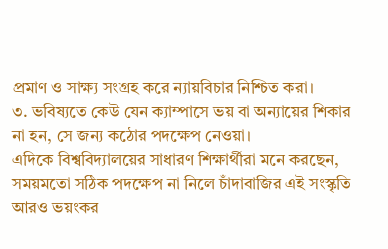প্রমাণ ও সাক্ষ্য সংগ্রহ করে ন্যায়বিচার নিশ্চিত করা।
৩. ভবিষ্যতে কেউ যেন ক্যাম্পাসে ভয় বা অন্যায়ের শিকার না হন, সে জন্য কঠোর পদক্ষেপ নেওয়া।
এদিকে বিশ্ববিদ্যালয়ের সাধারণ শিক্ষার্থীরা মনে করছেন, সময়মতো সঠিক পদক্ষেপ না নিলে চাঁদাবাজির এই সংস্কৃতি আরও ভয়ংকর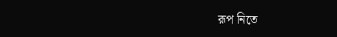রূপ নিতে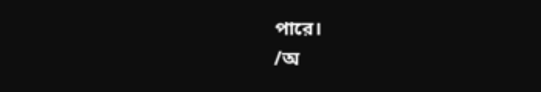পারে।
/অ